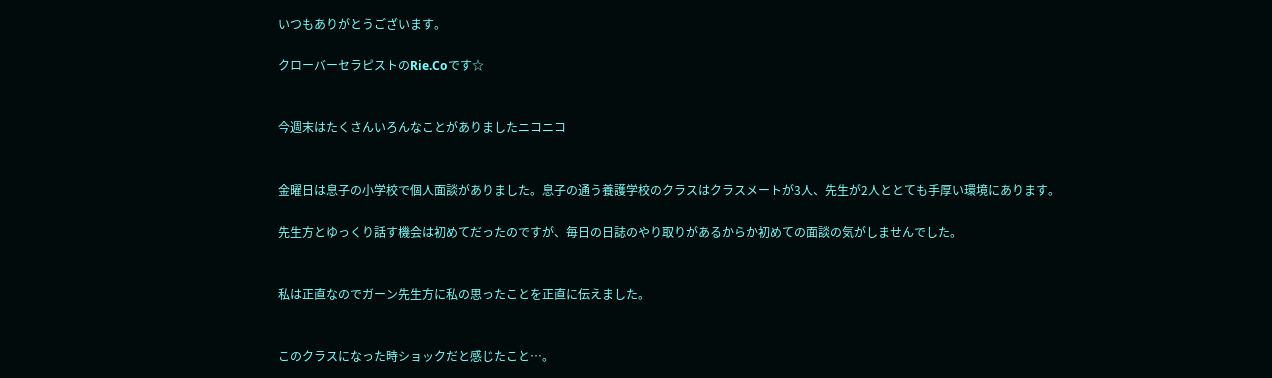いつもありがとうございます。

クローバーセラピストのRie.Coです☆


今週末はたくさんいろんなことがありましたニコニコ


金曜日は息子の小学校で個人面談がありました。息子の通う養護学校のクラスはクラスメートが3人、先生が2人ととても手厚い環境にあります。

先生方とゆっくり話す機会は初めてだったのですが、毎日の日誌のやり取りがあるからか初めての面談の気がしませんでした。


私は正直なのでガーン先生方に私の思ったことを正直に伝えました。


このクラスになった時ショックだと感じたこと…。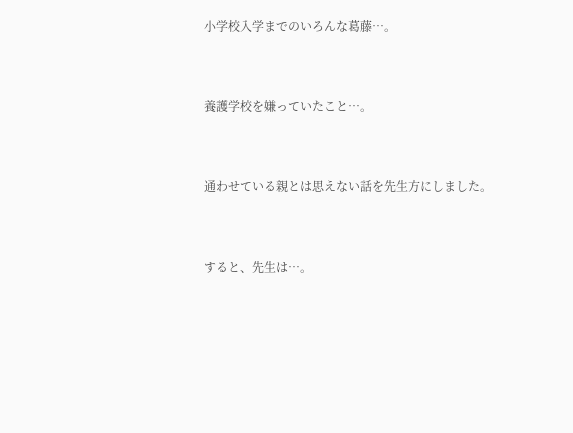小学校入学までのいろんな葛藤…。


養護学校を嫌っていたこと…。


通わせている親とは思えない話を先生方にしました。


すると、先生は…。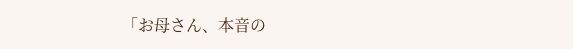「お母さん、本音の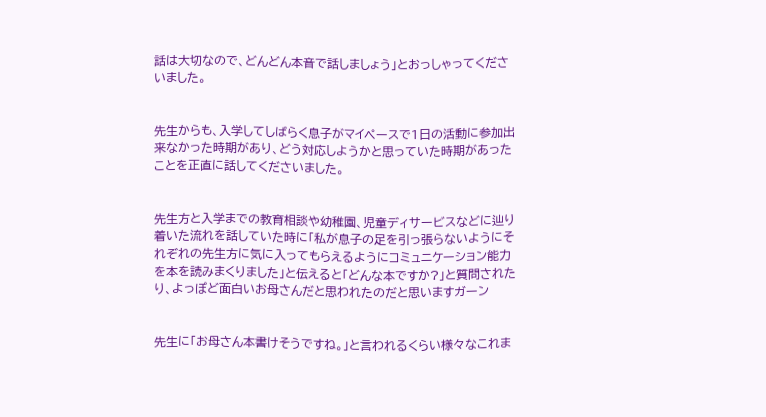話は大切なので、どんどん本音で話しましょう」とおっしゃってくださいました。


先生からも、入学してしばらく息子がマイペースで1日の活動に参加出来なかった時期があり、どう対応しようかと思っていた時期があったことを正直に話してくださいました。


先生方と入学までの教育相談や幼稚園、児童ディサービスなどに辿り着いた流れを話していた時に「私が息子の足を引っ張らないようにそれぞれの先生方に気に入ってもらえるようにコミュニケーション能力を本を読みまくりました」と伝えると「どんな本ですか?」と質問されたり、よっぽど面白いお母さんだと思われたのだと思いますガーン


先生に「お母さん本書けそうですね。」と言われるくらい様々なこれま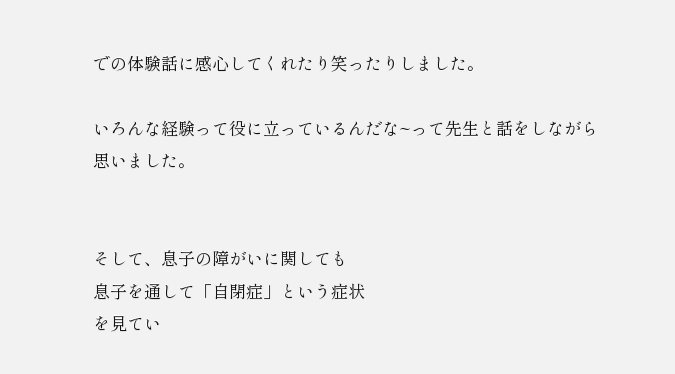での体験話に感心してくれたり笑ったりしました。

いろんな経験って役に立っているんだな~って先生と話をしながら思いました。


そして、息子の障がいに関しても
息子を通して「自閉症」という症状
を見てい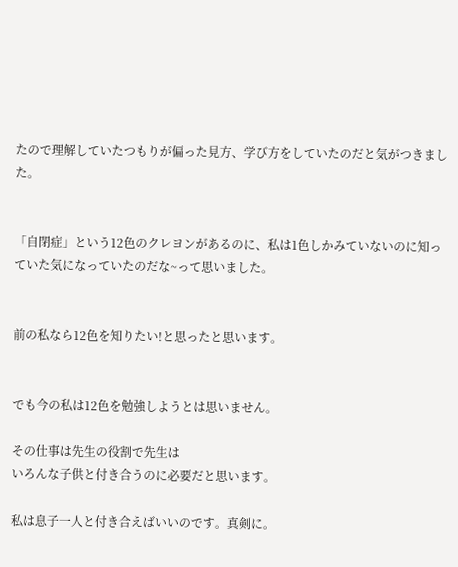たので理解していたつもりが偏った見方、学び方をしていたのだと気がつきました。


「自閉症」という12色のクレヨンがあるのに、私は1色しかみていないのに知っていた気になっていたのだな~って思いました。


前の私なら12色を知りたい!と思ったと思います。


でも今の私は12色を勉強しようとは思いません。

その仕事は先生の役割で先生は
いろんな子供と付き合うのに必要だと思います。

私は息子一人と付き合えばいいのです。真剣に。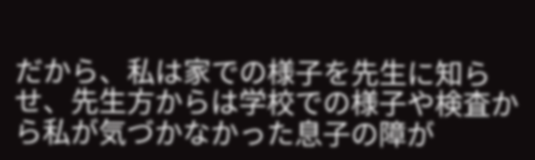だから、私は家での様子を先生に知らせ、先生方からは学校での様子や検査から私が気づかなかった息子の障が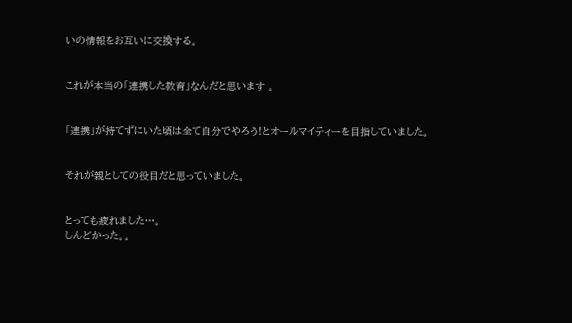いの情報をお互いに交換する。


これが本当の「連携した教育」なんだと思います 。


「連携」が持てずにいた頃は全て自分でやろう!とオールマイティーを目指していました。


それが親としての役目だと思っていました。


とっても疲れました…。
しんどかった。。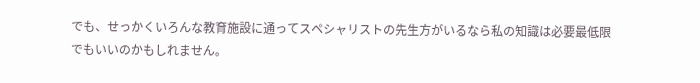でも、せっかくいろんな教育施設に通ってスペシャリストの先生方がいるなら私の知識は必要最低限でもいいのかもしれません。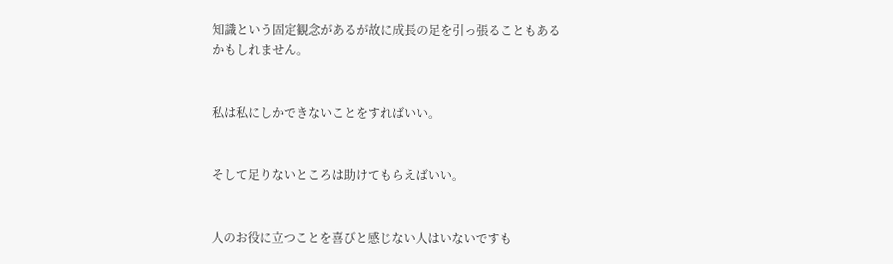知識という固定観念があるが故に成長の足を引っ張ることもあるかもしれません。


私は私にしかできないことをすればいい。


そして足りないところは助けてもらえばいい。


人のお役に立つことを喜びと感じない人はいないですも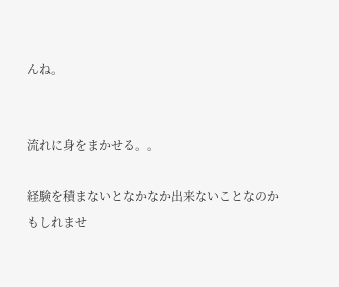んね。


流れに身をまかせる。。

経験を積まないとなかなか出来ないことなのかもしれませ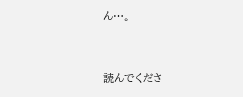ん…。


読んでくださ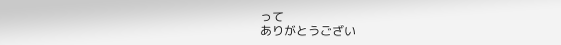って
ありがとうござい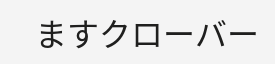ますクローバー